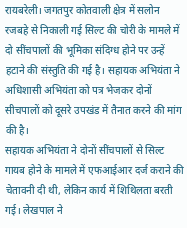रायबरेली। जगतपुर कोतवाली क्षेत्र में सलोन रजबहे से निकाली गई सिल्ट की चोरी के मामले में दो सींचपालों की भूमिका संदिग्ध होने पर उन्हें हटाने की संस्तुति की गई है। सहायक अभियंता ने अधिशासी अभियंता को पत्र भेजकर दोनों सीचपालों को दूसरे उपखंड में तैनात करने की मांग की है।
सहायक अभियंता ने दोनों सींचपालों से सिल्ट गायब होने के मामले में एफआईआर दर्ज कराने की चेतावनी दी थी, लेकिन कार्य में शिथिलता बरती गई। लेखपाल ने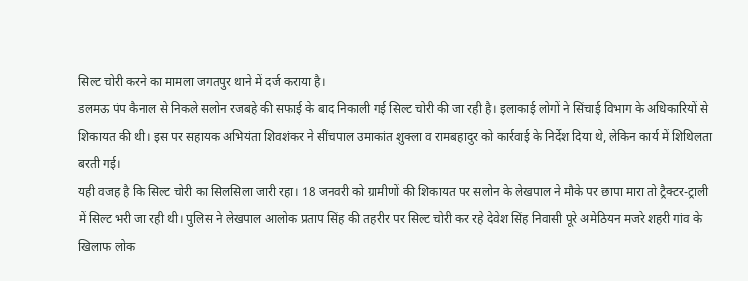सिल्ट चोरी करने का मामला जगतपुर थाने में दर्ज कराया है।
डलमऊ पंप कैनाल से निकले सलोन रजबहे की सफाई के बाद निकाली गई सिल्ट चोरी की जा रही है। इलाकाई लोगों ने सिंचाई विभाग के अधिकारियों से शिकायत की थी। इस पर सहायक अभियंता शिवशंकर ने सींचपाल उमाकांत शुक्ला व रामबहादुर को कार्रवाई के निर्देश दिया थे, लेकिन कार्य में शिथिलता बरती गई।
यही वजह है कि सिल्ट चोरी का सिलसिला जारी रहा। 18 जनवरी को ग्रामीणों की शिकायत पर सलोन के लेखपाल ने मौके पर छापा मारा तो ट्रैक्टर-ट्राली में सिल्ट भरी जा रही थी। पुलिस ने लेखपाल आलोक प्रताप सिंह की तहरीर पर सिल्ट चोरी कर रहे देवेश सिंह निवासी पूरे अमेठियन मजरे शहरी गांव के खिलाफ लोक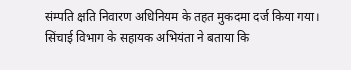संम्पति क्षति निवारण अधिनियम के तहत मुकदमा दर्ज किया गया। सिंचाई विभाग के सहायक अभियंता ने बताया कि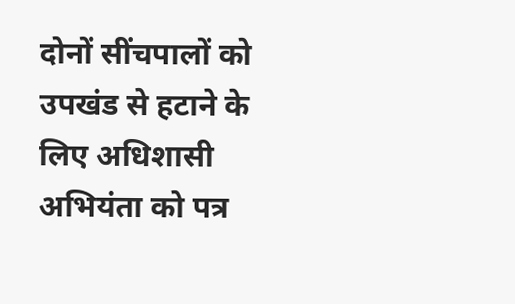दोनों सींचपालों को उपखंड से हटाने के लिए अधिशासी अभियंता को पत्र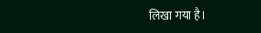लिखा गया है।